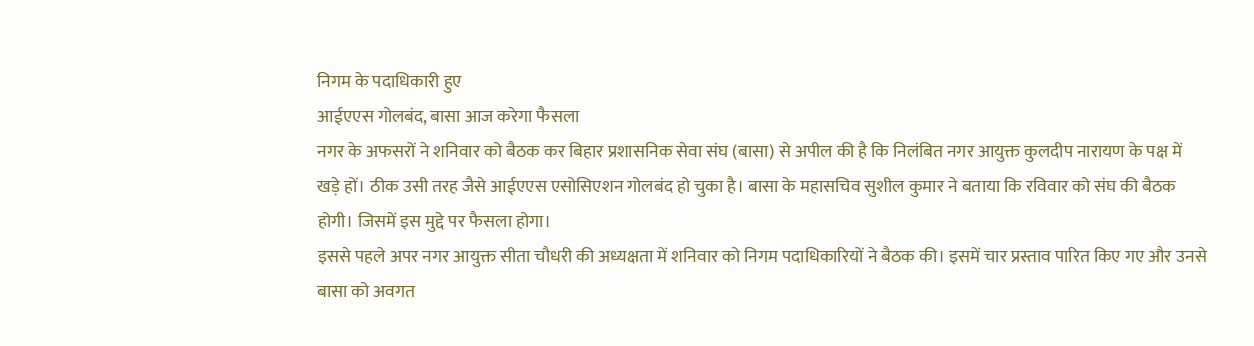निगम के पदाधिकारी हुए
आईएएस गोलबंद, बासा आज करेगा फैसला
नगर के अफसरों ने शनिवार को बैठक कर बिहार प्रशासनिक सेवा संघ (बासा) से अपील की है कि निलंबित नगर आयुक्त कुलदीप नारायण के पक्ष में खड़े हों। ठीक उसी तरह जैसे आईएएस एसोसिएशन गोलबंद हो चुका है। बासा के महासचिव सुशील कुमार ने बताया कि रविवार को संघ की बैठक होगी। जिसमें इस मुद्दे पर फैसला होगा।
इससे पहले अपर नगर आयुक्त सीता चौधरी की अध्यक्षता में शनिवार को निगम पदाधिकारियों ने बैठक की। इसमें चार प्रस्ताव पारित किए गए और उनसे बासा को अवगत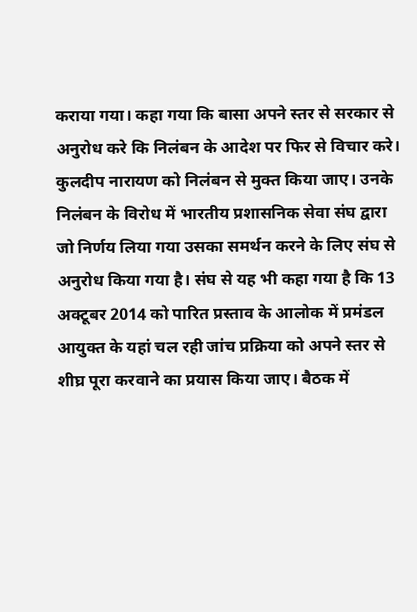कराया गया। कहा गया कि बासा अपने स्तर से सरकार से अनुरोध करे कि निलंबन के आदेश पर फिर से विचार करे। कुलदीप नारायण को निलंबन से मुक्त किया जाए। उनके निलंबन के विरोध में भारतीय प्रशासनिक सेवा संघ द्वारा जो निर्णय लिया गया उसका समर्थन करने के लिए संघ से अनुरोध किया गया है। संघ से यह भी कहा गया है कि 13 अक्टूबर 2014 को पारित प्रस्ताव के आलोक में प्रमंडल आयुक्त के यहां चल रही जांच प्रक्रिया को अपने स्तर से शीघ्र पूरा करवाने का प्रयास किया जाए। बैठक में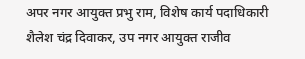अपर नगर आयुक्त प्रभु राम, विशेष कार्य पदाधिकारी शैलेश चंद्र दिवाकर, उप नगर आयुक्त राजीव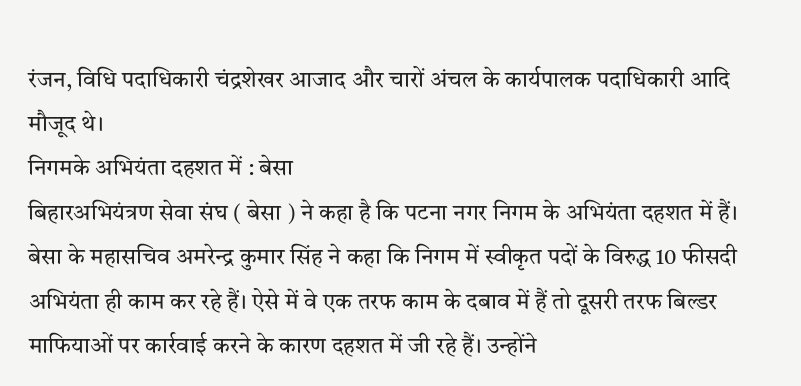रंजन, विधि पदाधिकारी चंद्रशेखर आजाद और चारों अंचल के कार्यपालक पदाधिकारी आदि मौजूद थे।
निगमके अभियंता दहशत में : बेसा
बिहारअभियंत्रण सेवा संघ ( बेसा ) ने कहा है कि पटना नगर निगम के अभियंता दहशत में हैं। बेसा के महासचिव अमरेन्द्र कुमार सिंह ने कहा कि निगम में स्वीकृत पदों के विरुद्ध 10 फीसदी अभियंता ही काम कर रहे हैं। ऐसे में वे एक तरफ काम के दबाव में हैं तो दूसरी तरफ बिल्डर माफियाओं पर कार्रवाई करने के कारण दहशत में जी रहे हैं। उन्होंने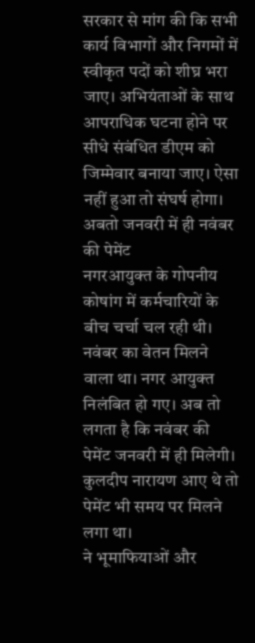सरकार से मांग की कि सभी कार्य विभागों और निगमों में स्वीकृत पदों को शीघ्र भरा जाए। अभियंताओं के साथ आपराधिक घटना होने पर सीधे संबंधित डीएम को जिम्मेवार बनाया जाए। ऐसा नहीं हुआ तो संघर्ष होगा।
अबतो जनवरी में ही नवंबर की पेमेंट
नगरआयुक्त के गोपनीय कोषांग में कर्मचारियों के बीच चर्चा चल रही थी। नवंबर का वेतन मिलने वाला था। नगर आयुक्त निलंबित हो गए। अब तो लगता है कि नवंबर की पेमेंट जनवरी में ही मिलेगी। कुलदीप नारायण आए थे तो पेमेंट भी समय पर मिलने लगा था।
ने भूमाफियाओं और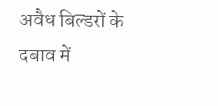अवैध बिल्डरों के दबाव में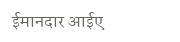ईमानदार आईए